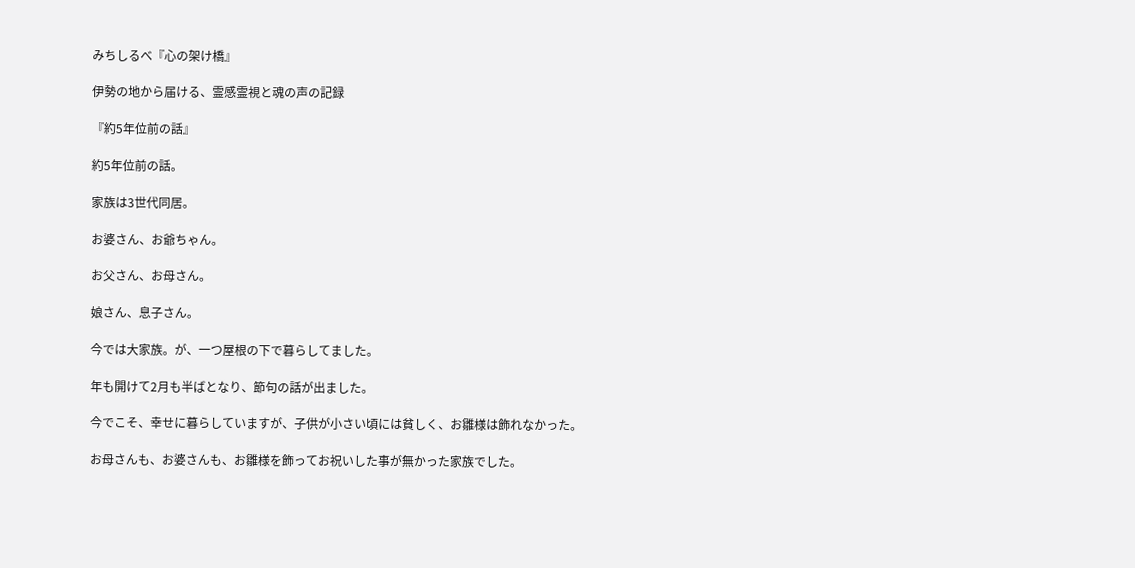みちしるべ『心の架け橋』

伊勢の地から届ける、霊感霊視と魂の声の記録

『約5年位前の話』

約5年位前の話。

家族は3世代同居。

お婆さん、お爺ちゃん。

お父さん、お母さん。

娘さん、息子さん。

今では大家族。が、一つ屋根の下で暮らしてました。

年も開けて2月も半ばとなり、節句の話が出ました。

今でこそ、幸せに暮らしていますが、子供が小さい頃には貧しく、お雛様は飾れなかった。

お母さんも、お婆さんも、お雛様を飾ってお祝いした事が無かった家族でした。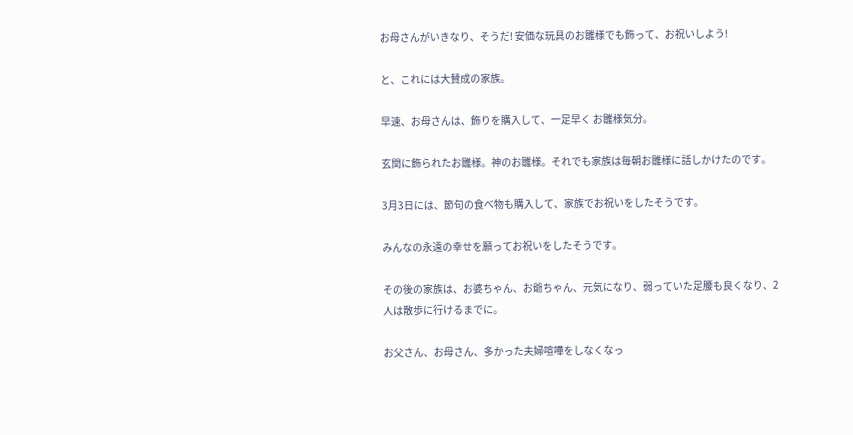お母さんがいきなり、そうだ! 安価な玩具のお雛様でも飾って、お祝いしよう!

と、これには大賛成の家族。

早速、お母さんは、飾りを購入して、一足早く お雛様気分。

玄関に飾られたお雛様。神のお雛様。それでも家族は毎朝お雛様に話しかけたのです。

3月3日には、節句の食べ物も購入して、家族でお祝いをしたそうです。

みんなの永遠の幸せを願ってお祝いをしたそうです。

その後の家族は、お婆ちゃん、お爺ちゃん、元気になり、弱っていた足腰も良くなり、2人は散歩に行けるまでに。

お父さん、お母さん、多かった夫婦喧嘩をしなくなっ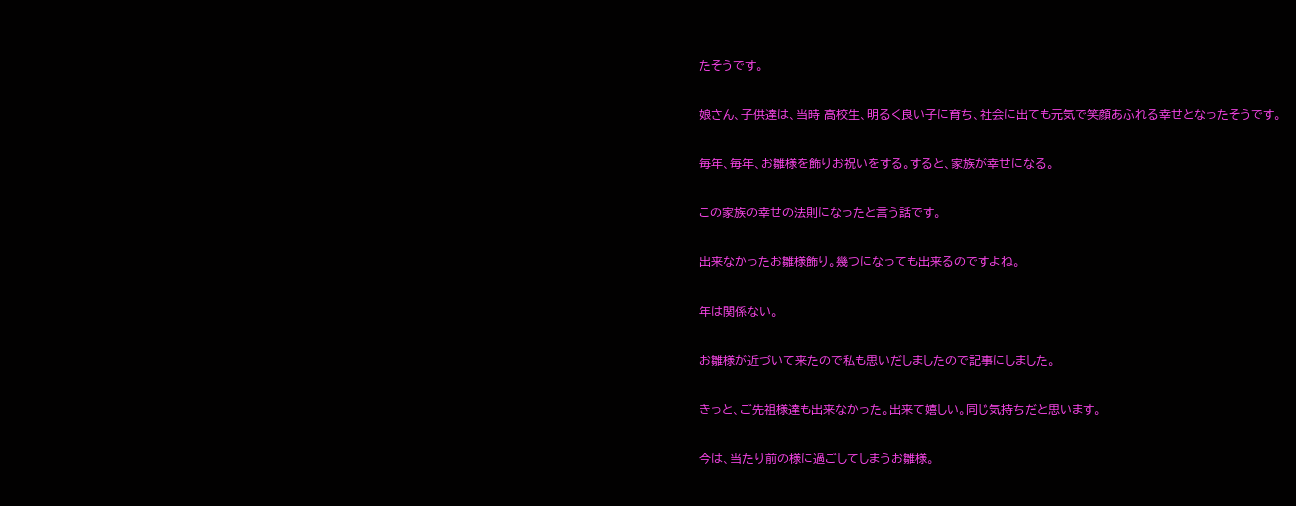たそうです。

娘さん、子供達は、当時 高校生、明るく良い子に育ち、社会に出ても元気で笑顔あふれる幸せとなったそうです。

毎年、毎年、お雛様を飾りお祝いをする。すると、家族が幸せになる。

この家族の幸せの法則になったと言う話です。

出来なかったお雛様飾り。幾つになっても出来るのですよね。

年は関係ない。

お雛様が近づいて来たので私も思いだしましたので記事にしました。

きっと、ご先祖様達も出来なかった。出来て嬉しい。同じ気持ちだと思います。

今は、当たり前の様に過ごしてしまうお雛様。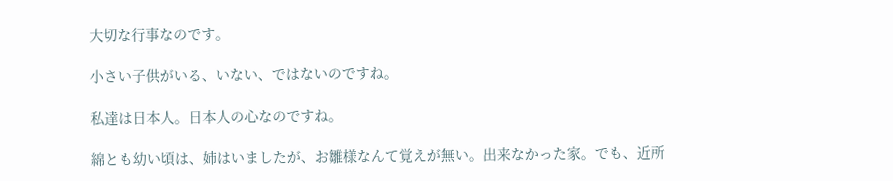大切な行事なのです。

小さい子供がいる、いない、ではないのですね。

私達は日本人。日本人の心なのですね。

綿とも幼い頃は、姉はいましたが、お雛様なんて覚えが無い。出来なかった家。でも、近所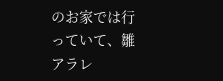のお家では行っていて、雛アラレ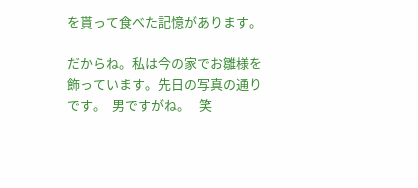を貰って食べた記憶があります。

だからね。私は今の家でお雛様を飾っています。先日の写真の通りです。  男ですがね。   笑